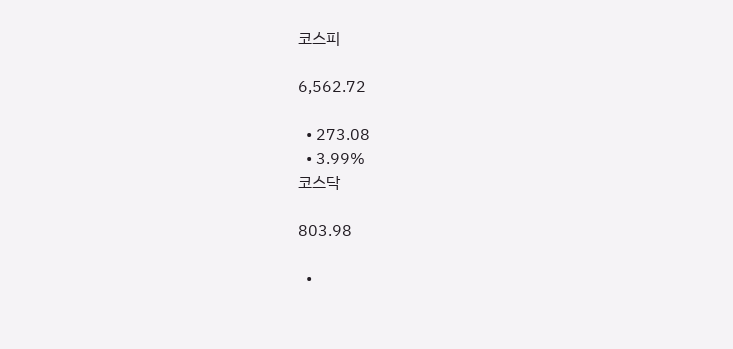코스피

6,562.72

  • 273.08
  • 3.99%
코스닥

803.98

  •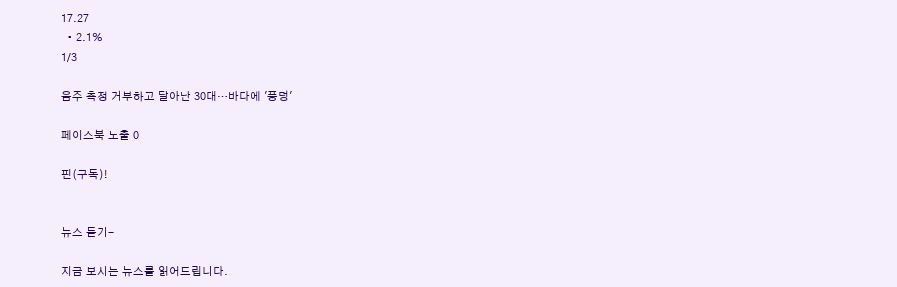17.27
  • 2.1%
1/3

음주 측정 거부하고 달아난 30대…바다에 '풍덩'

페이스북 노출 0

핀(구독)!


뉴스 듣기-

지금 보시는 뉴스를 읽어드립니다.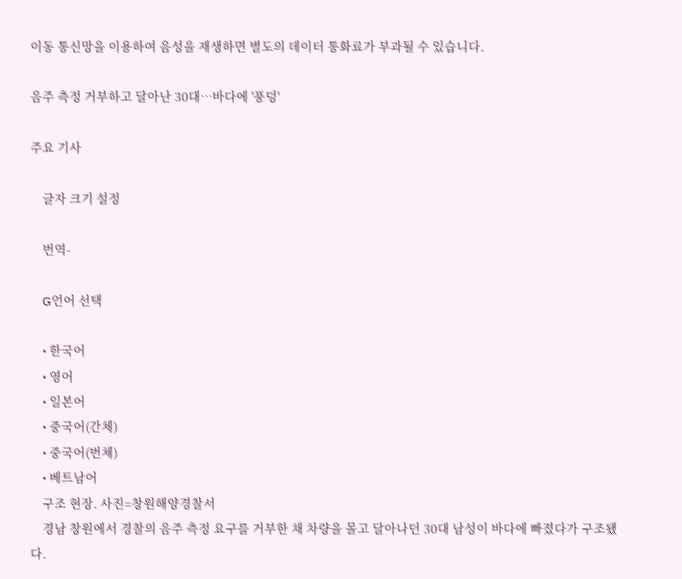이동 통신망을 이용하여 음성을 재생하면 별도의 데이터 통화료가 부과될 수 있습니다.

음주 측정 거부하고 달아난 30대…바다에 '풍덩'

주요 기사

    글자 크기 설정

    번역-

    G언어 선택

    • 한국어
    • 영어
    • 일본어
    • 중국어(간체)
    • 중국어(번체)
    • 베트남어
    구조 현장. 사진=창원해양경찰서
    경남 창원에서 경찰의 음주 측정 요구를 거부한 채 차량을 몰고 달아나던 30대 남성이 바다에 빠졌다가 구조됐다.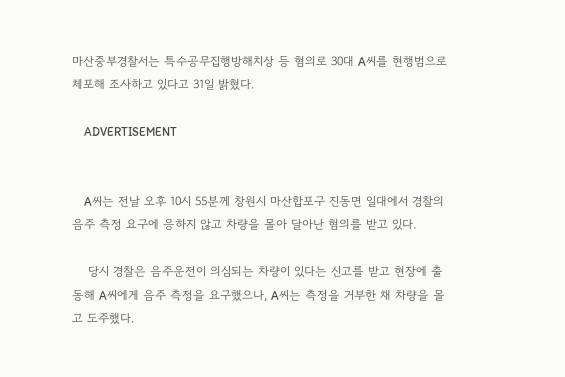마산중부경찰서는 특수공무집행방해치상 등 혐의로 30대 A씨를 현행범으로 체포해 조사하고 있다고 31일 밝혔다.

    ADVERTISEMENT


    A씨는 전날 오후 10시 55분께 창원시 마산합포구 진동면 일대에서 경찰의 음주 측정 요구에 응하지 않고 차량을 몰아 달아난 혐의를 받고 있다.

    당시 경찰은 음주운전이 의심되는 차량이 있다는 신고를 받고 현장에 출동해 A씨에게 음주 측정을 요구했으나, A씨는 측정을 거부한 채 차량을 몰고 도주했다.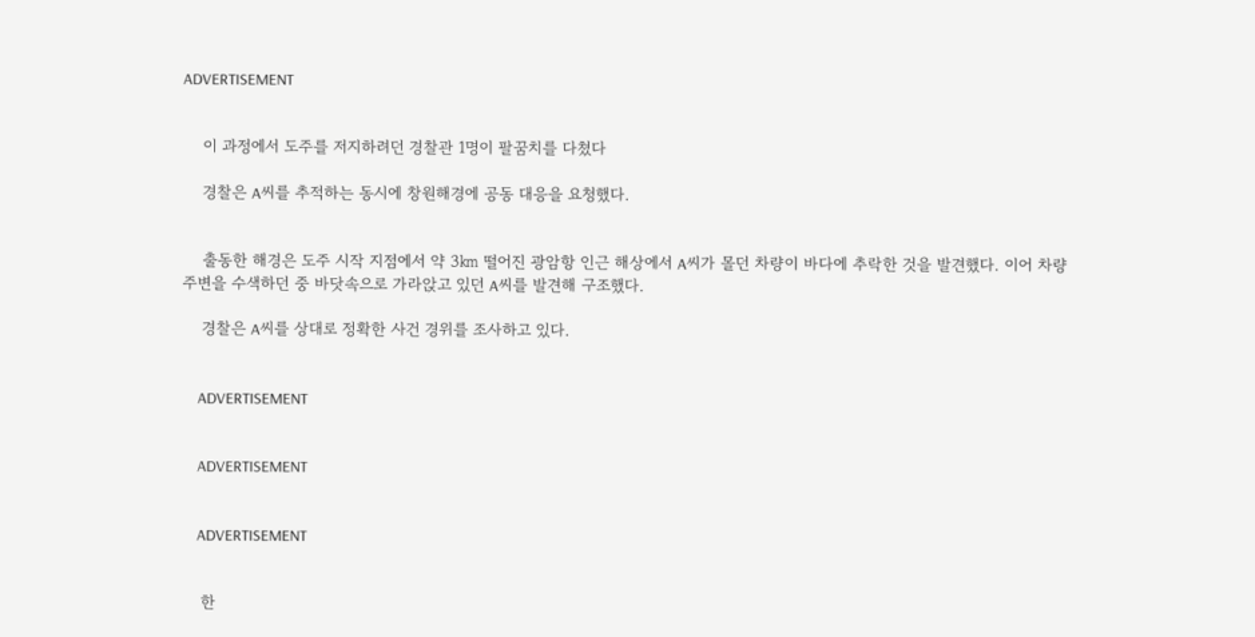ADVERTISEMENT


    이 과정에서 도주를 저지하려던 경찰관 1명이 팔꿈치를 다쳤다

    경찰은 A씨를 추적하는 동시에 창원해경에 공동 대응을 요청했다.


    출동한 해경은 도주 시작 지점에서 약 3㎞ 떨어진 광암항 인근 해상에서 A씨가 몰던 차량이 바다에 추락한 것을 발견했다. 이어 차량 주변을 수색하던 중 바닷속으로 가라앉고 있던 A씨를 발견해 구조했다.

    경찰은 A씨를 상대로 정확한 사건 경위를 조사하고 있다.


    ADVERTISEMENT


    ADVERTISEMENT


    ADVERTISEMENT


    한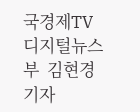국경제TV  디지털뉴스부  김현경  기자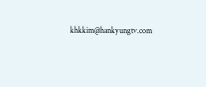khkkim@hankyungtv.com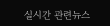실시간 관련뉴스